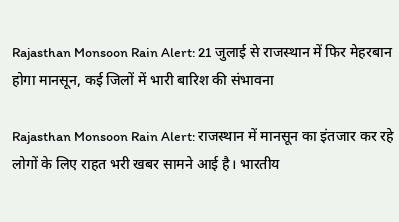Rajasthan Monsoon Rain Alert: 21 जुलाई से राजस्थान में फिर मेहरबान होगा मानसून, कई जिलों में भारी बारिश की संभावना

Rajasthan Monsoon Rain Alert: राजस्थान में मानसून का इंतजार कर रहे लोगों के लिए राहत भरी खबर सामने आई है। भारतीय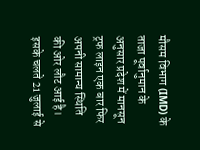मौसम विभाग (IMD) के ताजा पूर्वानुमान के अनुसार प्रदेश में मानसून ट्रफ लाइन एक बार फिर अपनी सामान्य स्थिति की ओर लौट आई है। इसके चलते 21 जुलाई से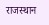राजस्थान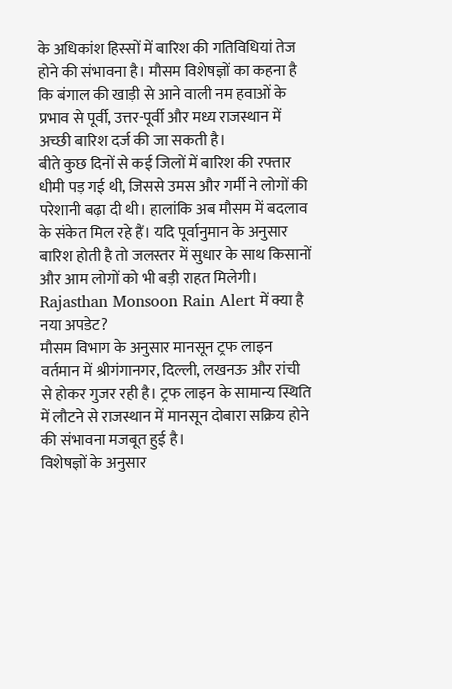के अधिकांश हिस्सों में बारिश की गतिविधियां तेज होने की संभावना है। मौसम विशेषज्ञों का कहना है कि बंगाल की खाड़ी से आने वाली नम हवाओं के प्रभाव से पूर्वी, उत्तर-पूर्वी और मध्य राजस्थान में अच्छी बारिश दर्ज की जा सकती है।
बीते कुछ दिनों से कई जिलों में बारिश की रफ्तार धीमी पड़ गई थी, जिससे उमस और गर्मी ने लोगों की परेशानी बढ़ा दी थी। हालांकि अब मौसम में बदलाव के संकेत मिल रहे हैं। यदि पूर्वानुमान के अनुसार बारिश होती है तो जलस्तर में सुधार के साथ किसानों और आम लोगों को भी बड़ी राहत मिलेगी।
Rajasthan Monsoon Rain Alert में क्या है नया अपडेट?
मौसम विभाग के अनुसार मानसून ट्रफ लाइन वर्तमान में श्रीगंगानगर, दिल्ली, लखनऊ और रांची से होकर गुजर रही है। ट्रफ लाइन के सामान्य स्थिति में लौटने से राजस्थान में मानसून दोबारा सक्रिय होने की संभावना मजबूत हुई है।
विशेषज्ञों के अनुसार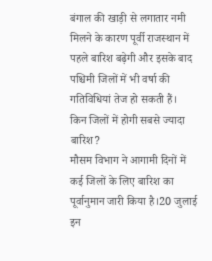बंगाल की खाड़ी से लगातार नमी मिलने के कारण पूर्वी राजस्थान में पहले बारिश बढ़ेगी और इसके बाद पश्चिमी जिलों में भी वर्षा की गतिविधियां तेज हो सकती हैं।
किन जिलों में होगी सबसे ज्यादा बारिश?
मौसम विभाग ने आगामी दिनों में कई जिलों के लिए बारिश का पूर्वानुमान जारी किया है।20 जुलाई
इन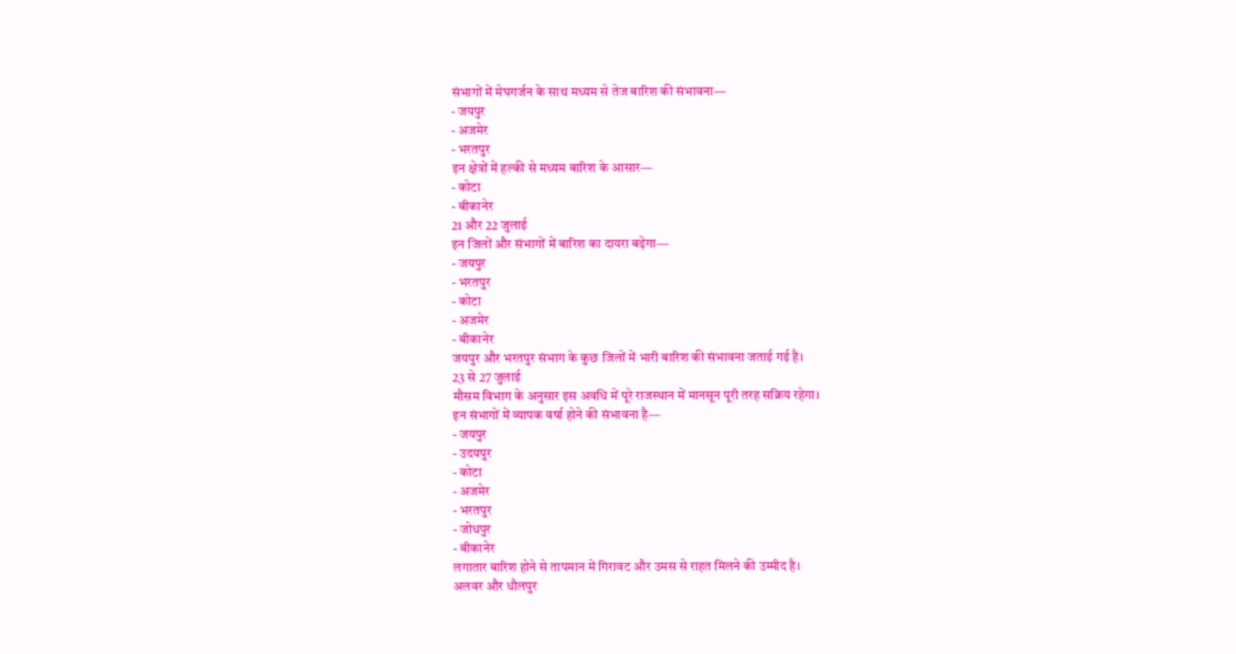संभागों में मेघगर्जन के साथ मध्यम से तेज बारिश की संभावना—
- जयपुर
- अजमेर
- भरतपुर
इन क्षेत्रों में हल्की से मध्यम बारिश के आसार—
- कोटा
- बीकानेर
21 और 22 जुलाई
इन जिलों और संभागों में बारिश का दायरा बढ़ेगा—
- जयपुर
- भरतपुर
- कोटा
- अजमेर
- बीकानेर
जयपुर और भरतपुर संभाग के कुछ जिलों में भारी बारिश की संभावना जताई गई है।
23 से 27 जुलाई
मौसम विभाग के अनुसार इस अवधि में पूरे राजस्थान में मानसून पूरी तरह सक्रिय रहेगा।
इन संभागों में व्यापक वर्षा होने की संभावना है—
- जयपुर
- उदयपुर
- कोटा
- अजमेर
- भरतपुर
- जोधपुर
- बीकानेर
लगातार बारिश होने से तापमान में गिरावट और उमस से राहत मिलने की उम्मीद है।
अलवर और धौलपुर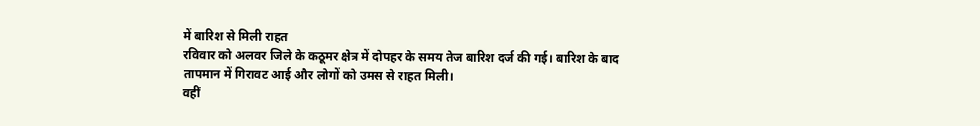में बारिश से मिली राहत
रविवार को अलवर जिले के कठूमर क्षेत्र में दोपहर के समय तेज बारिश दर्ज की गई। बारिश के बाद तापमान में गिरावट आई और लोगों को उमस से राहत मिली।
वहीं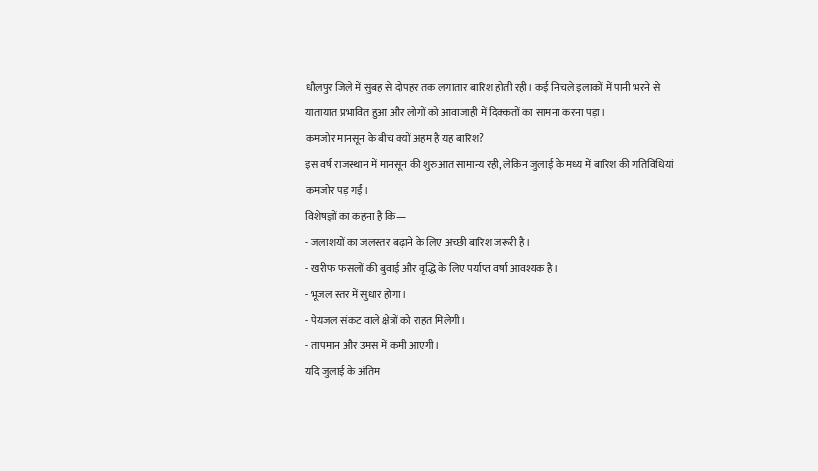धौलपुर जिले में सुबह से दोपहर तक लगातार बारिश होती रही। कई निचले इलाकों में पानी भरने से यातायात प्रभावित हुआ और लोगों को आवाजाही में दिक्कतों का सामना करना पड़ा।
कमजोर मानसून के बीच क्यों अहम है यह बारिश?
इस वर्ष राजस्थान में मानसून की शुरुआत सामान्य रही, लेकिन जुलाई के मध्य में बारिश की गतिविधियां कमजोर पड़ गईं।
विशेषज्ञों का कहना है कि—
- जलाशयों का जलस्तर बढ़ाने के लिए अच्छी बारिश जरूरी है।
- खरीफ फसलों की बुवाई और वृद्धि के लिए पर्याप्त वर्षा आवश्यक है।
- भूजल स्तर में सुधार होगा।
- पेयजल संकट वाले क्षेत्रों को राहत मिलेगी।
- तापमान और उमस में कमी आएगी।
यदि जुलाई के अंतिम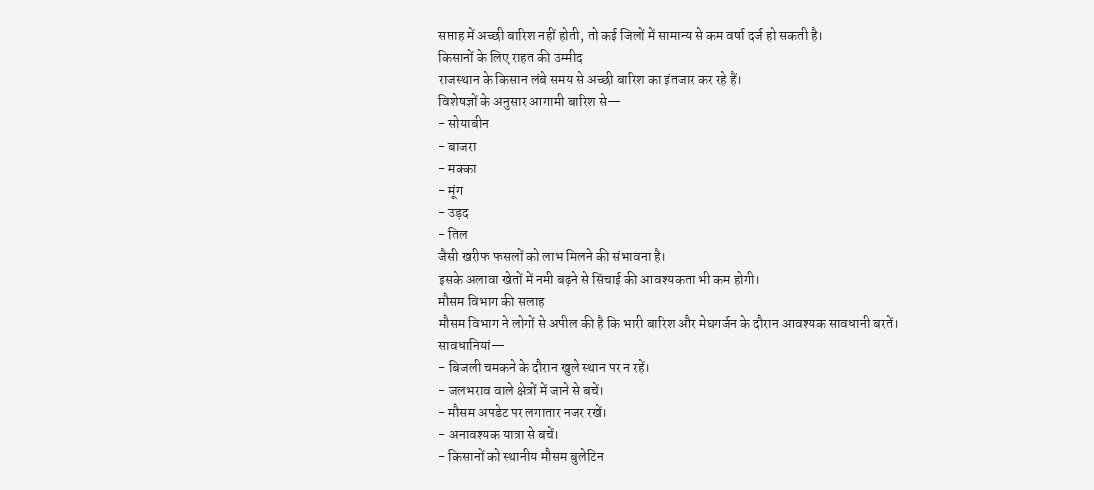सप्ताह में अच्छी बारिश नहीं होती, तो कई जिलों में सामान्य से कम वर्षा दर्ज हो सकती है।
किसानों के लिए राहत की उम्मीद
राजस्थान के किसान लंबे समय से अच्छी बारिश का इंतजार कर रहे हैं।
विशेषज्ञों के अनुसार आगामी बारिश से—
- सोयाबीन
- बाजरा
- मक्का
- मूंग
- उड़द
- तिल
जैसी खरीफ फसलों को लाभ मिलने की संभावना है।
इसके अलावा खेतों में नमी बढ़ने से सिंचाई की आवश्यकता भी कम होगी।
मौसम विभाग की सलाह
मौसम विभाग ने लोगों से अपील की है कि भारी बारिश और मेघगर्जन के दौरान आवश्यक सावधानी बरतें।
सावधानियां—
- बिजली चमकने के दौरान खुले स्थान पर न रहें।
- जलभराव वाले क्षेत्रों में जाने से बचें।
- मौसम अपडेट पर लगातार नजर रखें।
- अनावश्यक यात्रा से बचें।
- किसानों को स्थानीय मौसम बुलेटिन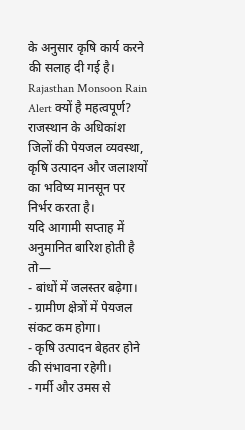के अनुसार कृषि कार्य करने की सलाह दी गई है।
Rajasthan Monsoon Rain Alert क्यों है महत्वपूर्ण?
राजस्थान के अधिकांश जिलों की पेयजल व्यवस्था, कृषि उत्पादन और जलाशयों का भविष्य मानसून पर निर्भर करता है।
यदि आगामी सप्ताह में अनुमानित बारिश होती है तो—
- बांधों में जलस्तर बढ़ेगा।
- ग्रामीण क्षेत्रों में पेयजल संकट कम होगा।
- कृषि उत्पादन बेहतर होने की संभावना रहेगी।
- गर्मी और उमस से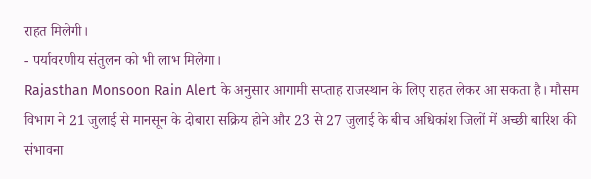राहत मिलेगी।
- पर्यावरणीय संतुलन को भी लाभ मिलेगा।
Rajasthan Monsoon Rain Alert के अनुसार आगामी सप्ताह राजस्थान के लिए राहत लेकर आ सकता है। मौसम विभाग ने 21 जुलाई से मानसून के दोबारा सक्रिय होने और 23 से 27 जुलाई के बीच अधिकांश जिलों में अच्छी बारिश की संभावना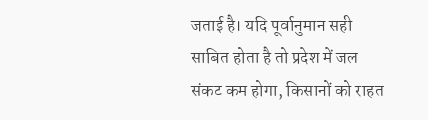जताई है। यदि पूर्वानुमान सही साबित होता है तो प्रदेश में जल संकट कम होगा, किसानों को राहत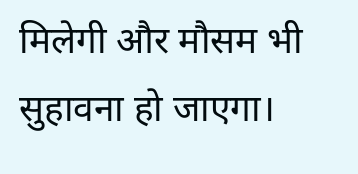मिलेगी और मौसम भी सुहावना हो जाएगा।